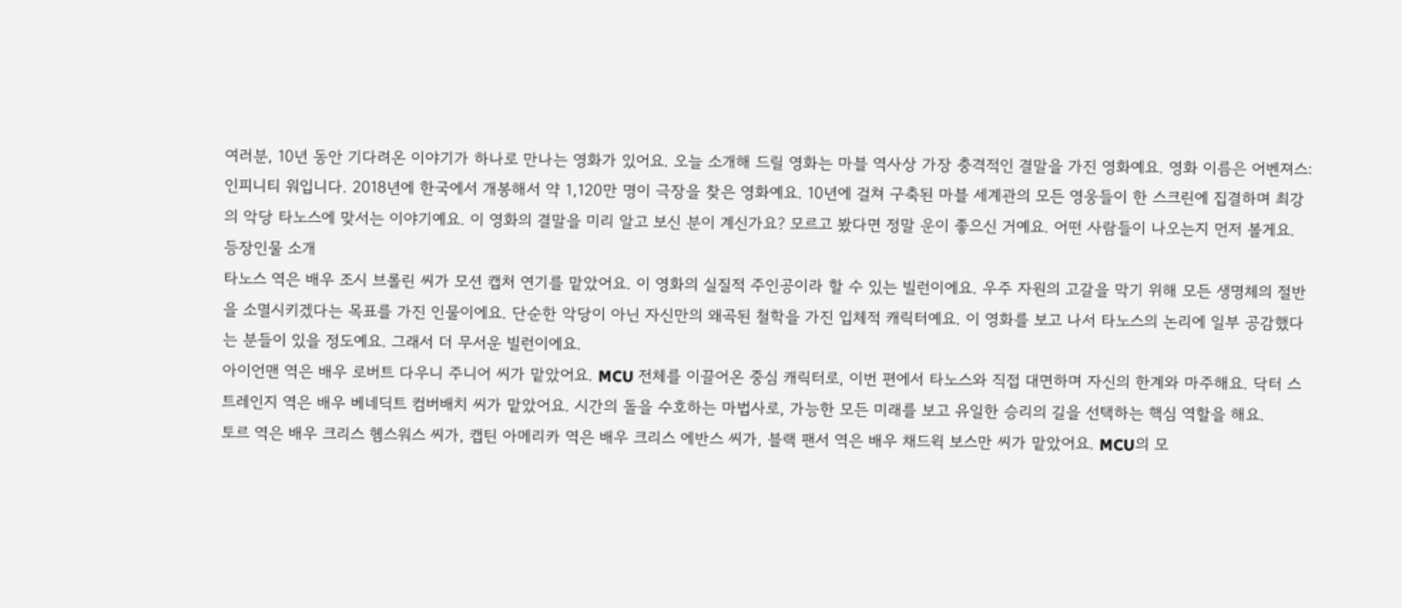여러분, 10년 동안 기다려온 이야기가 하나로 만나는 영화가 있어요. 오늘 소개해 드릴 영화는 마블 역사상 가장 충격적인 결말을 가진 영화예요. 영화 이름은 어벤져스: 인피니티 워입니다. 2018년에 한국에서 개봉해서 약 1,120만 명이 극장을 찾은 영화예요. 10년에 걸쳐 구축된 마블 세계관의 모든 영웅들이 한 스크린에 집결하며 최강의 악당 타노스에 맞서는 이야기예요. 이 영화의 결말을 미리 알고 보신 분이 계신가요? 모르고 봤다면 정말 운이 좋으신 거예요. 어떤 사람들이 나오는지 먼저 볼게요.
등장인물 소개
타노스 역은 배우 조시 브롤린 씨가 모션 캡처 연기를 맡았어요. 이 영화의 실질적 주인공이라 할 수 있는 빌런이에요. 우주 자원의 고갈을 막기 위해 모든 생명체의 절반을 소멸시키겠다는 목표를 가진 인물이에요. 단순한 악당이 아닌 자신만의 왜곡된 철학을 가진 입체적 캐릭터예요. 이 영화를 보고 나서 타노스의 논리에 일부 공감했다는 분들이 있을 정도예요. 그래서 더 무서운 빌런이에요.
아이언맨 역은 배우 로버트 다우니 주니어 씨가 맡았어요. MCU 전체를 이끌어온 중심 캐릭터로, 이번 편에서 타노스와 직접 대면하며 자신의 한계와 마주해요. 닥터 스트레인지 역은 배우 베네딕트 컴버배치 씨가 맡았어요. 시간의 돌을 수호하는 마법사로, 가능한 모든 미래를 보고 유일한 승리의 길을 선택하는 핵심 역할을 해요.
토르 역은 배우 크리스 헴스워스 씨가, 캡틴 아메리카 역은 배우 크리스 에반스 씨가, 블랙 팬서 역은 배우 채드윅 보스만 씨가 맡았어요. MCU의 모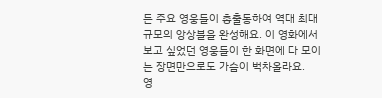든 주요 영웅들이 총출동하여 역대 최대 규모의 앙상블을 완성해요. 이 영화에서 보고 싶었던 영웅들이 한 화면에 다 모이는 장면만으로도 가슴이 벅차올라요.
영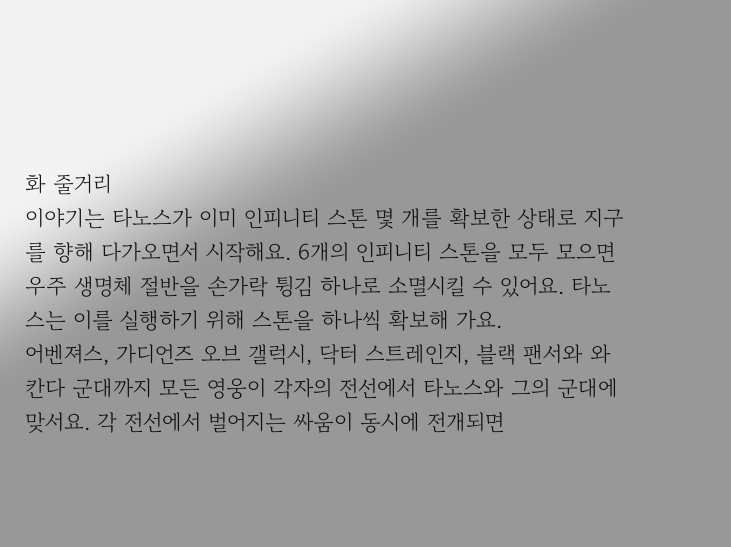화 줄거리
이야기는 타노스가 이미 인피니티 스톤 몇 개를 확보한 상태로 지구를 향해 다가오면서 시작해요. 6개의 인피니티 스톤을 모두 모으면 우주 생명체 절반을 손가락 튕김 하나로 소멸시킬 수 있어요. 타노스는 이를 실행하기 위해 스톤을 하나씩 확보해 가요.
어벤져스, 가디언즈 오브 갤럭시, 닥터 스트레인지, 블랙 팬서와 와칸다 군대까지 모든 영웅이 각자의 전선에서 타노스와 그의 군대에 맞서요. 각 전선에서 벌어지는 싸움이 동시에 전개되면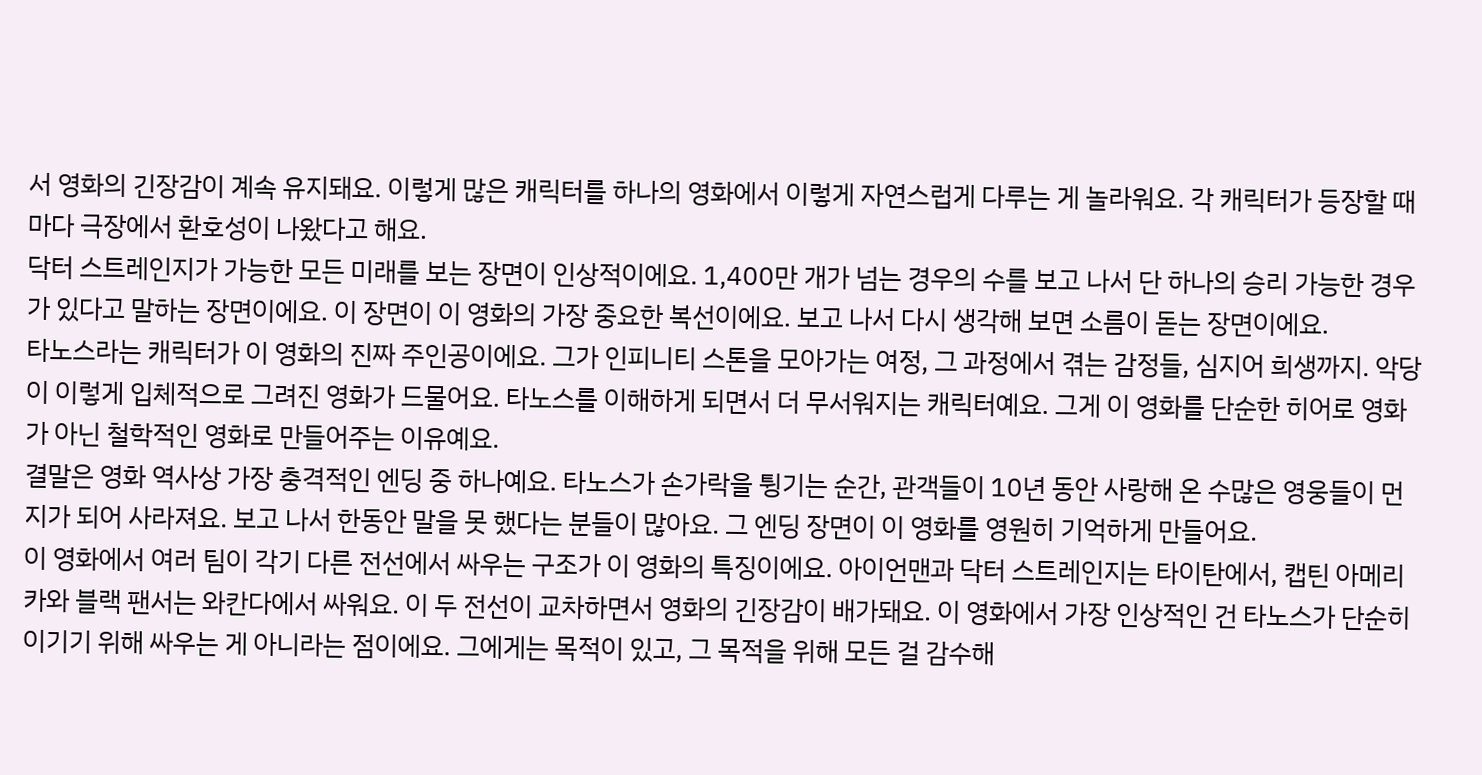서 영화의 긴장감이 계속 유지돼요. 이렇게 많은 캐릭터를 하나의 영화에서 이렇게 자연스럽게 다루는 게 놀라워요. 각 캐릭터가 등장할 때마다 극장에서 환호성이 나왔다고 해요.
닥터 스트레인지가 가능한 모든 미래를 보는 장면이 인상적이에요. 1,400만 개가 넘는 경우의 수를 보고 나서 단 하나의 승리 가능한 경우가 있다고 말하는 장면이에요. 이 장면이 이 영화의 가장 중요한 복선이에요. 보고 나서 다시 생각해 보면 소름이 돋는 장면이에요.
타노스라는 캐릭터가 이 영화의 진짜 주인공이에요. 그가 인피니티 스톤을 모아가는 여정, 그 과정에서 겪는 감정들, 심지어 희생까지. 악당이 이렇게 입체적으로 그려진 영화가 드물어요. 타노스를 이해하게 되면서 더 무서워지는 캐릭터예요. 그게 이 영화를 단순한 히어로 영화가 아닌 철학적인 영화로 만들어주는 이유예요.
결말은 영화 역사상 가장 충격적인 엔딩 중 하나예요. 타노스가 손가락을 튕기는 순간, 관객들이 10년 동안 사랑해 온 수많은 영웅들이 먼지가 되어 사라져요. 보고 나서 한동안 말을 못 했다는 분들이 많아요. 그 엔딩 장면이 이 영화를 영원히 기억하게 만들어요.
이 영화에서 여러 팀이 각기 다른 전선에서 싸우는 구조가 이 영화의 특징이에요. 아이언맨과 닥터 스트레인지는 타이탄에서, 캡틴 아메리카와 블랙 팬서는 와칸다에서 싸워요. 이 두 전선이 교차하면서 영화의 긴장감이 배가돼요. 이 영화에서 가장 인상적인 건 타노스가 단순히 이기기 위해 싸우는 게 아니라는 점이에요. 그에게는 목적이 있고, 그 목적을 위해 모든 걸 감수해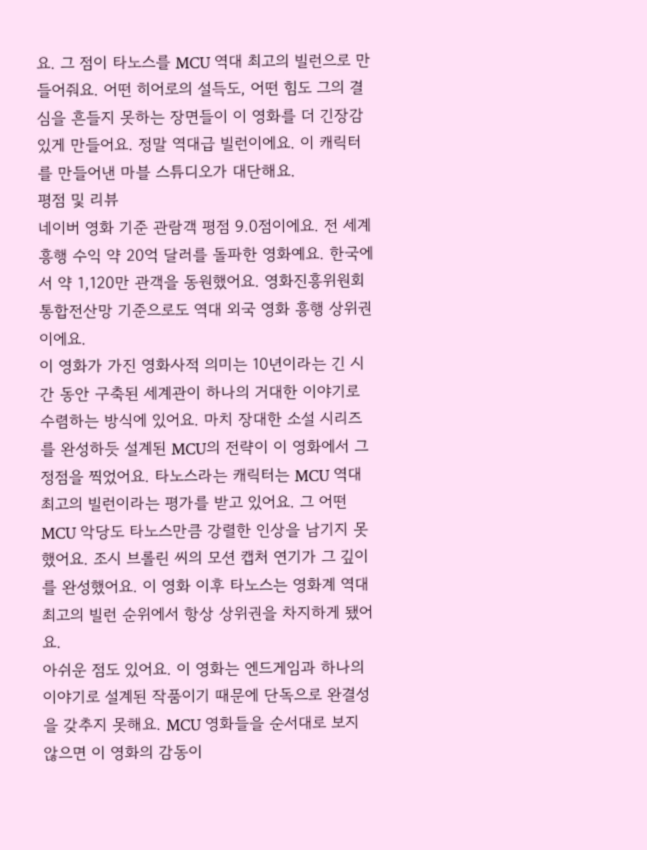요. 그 점이 타노스를 MCU 역대 최고의 빌런으로 만들어줘요. 어떤 히어로의 설득도, 어떤 힘도 그의 결심을 흔들지 못하는 장면들이 이 영화를 더 긴장감 있게 만들어요. 정말 역대급 빌런이에요. 이 캐릭터를 만들어낸 마블 스튜디오가 대단해요.
평점 및 리뷰
네이버 영화 기준 관람객 평점 9.0점이에요. 전 세계 흥행 수익 약 20억 달러를 돌파한 영화예요. 한국에서 약 1,120만 관객을 동원했어요. 영화진흥위원회 통합전산망 기준으로도 역대 외국 영화 흥행 상위권이에요.
이 영화가 가진 영화사적 의미는 10년이라는 긴 시간 동안 구축된 세계관이 하나의 거대한 이야기로 수렴하는 방식에 있어요. 마치 장대한 소설 시리즈를 완성하듯 설계된 MCU의 전략이 이 영화에서 그 정점을 찍었어요. 타노스라는 캐릭터는 MCU 역대 최고의 빌런이라는 평가를 받고 있어요. 그 어떤 MCU 악당도 타노스만큼 강렬한 인상을 남기지 못했어요. 조시 브롤린 씨의 모션 캡처 연기가 그 깊이를 완성했어요. 이 영화 이후 타노스는 영화계 역대 최고의 빌런 순위에서 항상 상위권을 차지하게 됐어요.
아쉬운 점도 있어요. 이 영화는 엔드게임과 하나의 이야기로 설계된 작품이기 때문에 단독으로 완결성을 갖추지 못해요. MCU 영화들을 순서대로 보지 않으면 이 영화의 감동이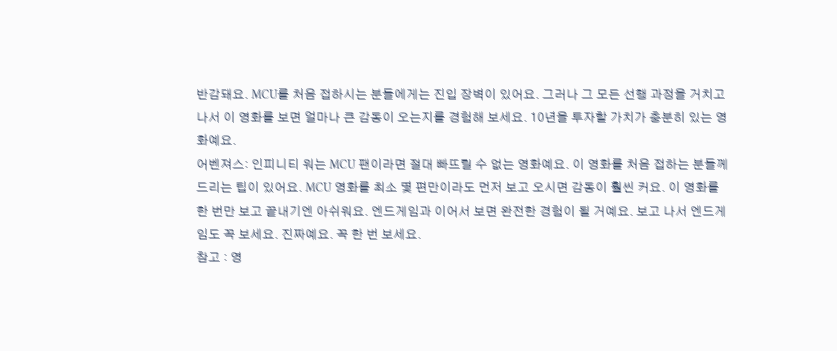반감돼요. MCU를 처음 접하시는 분들에게는 진입 장벽이 있어요. 그러나 그 모든 선행 과정을 거치고 나서 이 영화를 보면 얼마나 큰 감동이 오는지를 경험해 보세요. 10년을 투자할 가치가 충분히 있는 영화예요.
어벤져스: 인피니티 워는 MCU 팬이라면 절대 빠뜨릴 수 없는 영화예요. 이 영화를 처음 접하는 분들께 드리는 팁이 있어요. MCU 영화를 최소 몇 편만이라도 먼저 보고 오시면 감동이 훨씬 커요. 이 영화를 한 번만 보고 끝내기엔 아쉬워요. 엔드게임과 이어서 보면 완전한 경험이 될 거예요. 보고 나서 엔드게임도 꼭 보세요. 진짜예요. 꼭 한 번 보세요.
참고 : 영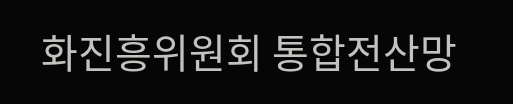화진흥위원회 통합전산망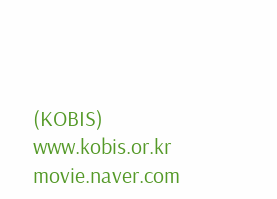(KOBIS) www.kobis.or.kr
movie.naver.com